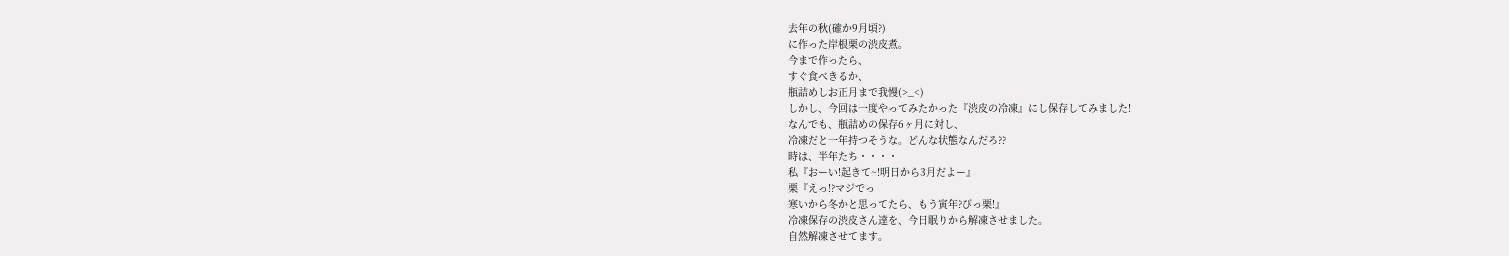去年の秋(確か9月頃?)
に作った岸根栗の渋皮煮。
今まで作ったら、
すぐ食べきるか、
瓶詰めしお正月まで我慢(>_<)
しかし、今回は一度やってみたかった『渋皮の冷凍』にし保存してみました!
なんでも、瓶詰めの保存6ヶ月に対し、
冷凍だと一年持つそうな。どんな状態なんだろ??
時は、半年たち・・・・
私『おーい!起きて~!明日から3月だよー』
栗『えっ!?マジでっ
寒いから冬かと思ってたら、もう寅年?びっ栗!』
冷凍保存の渋皮さん達を、今日眠りから解凍させました。
自然解凍させてます。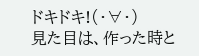ドキドキ!(・∀・)
見た目は、作った時と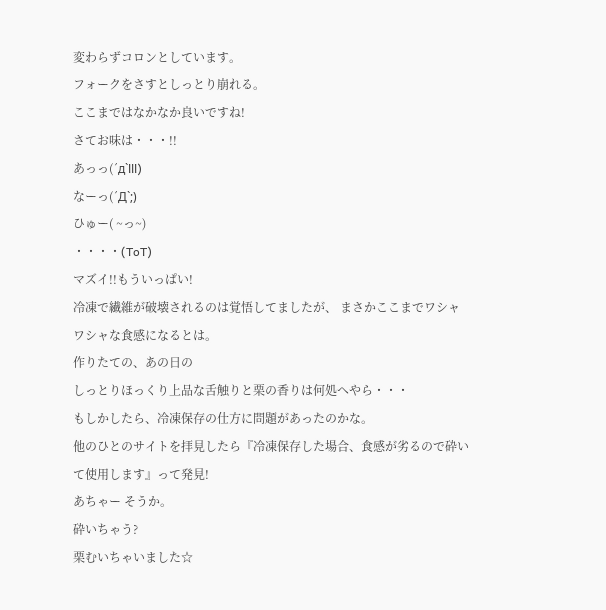変わらずコロンとしています。
フォークをさすとしっとり崩れる。
ここまではなかなか良いですね!
さてお味は・・・!!
あっっ(´д`lll)
なーっ(´Д`;)
ひゅー( ~っ~)
・・・・(ToT)
マズイ!!もういっぱい!
冷凍で繊維が破壊されるのは覚悟してましたが、 まさかここまでワシャワシャな食感になるとは。
作りたての、あの日の
しっとりほっくり上品な舌触りと栗の香りは何処へやら・・・
もしかしたら、冷凍保存の仕方に問題があったのかな。
他のひとのサイトを拝見したら『冷凍保存した場合、食感が劣るので砕いて使用します』って発見!
あちゃー そうか。
砕いちゃう?
栗むいちゃいました☆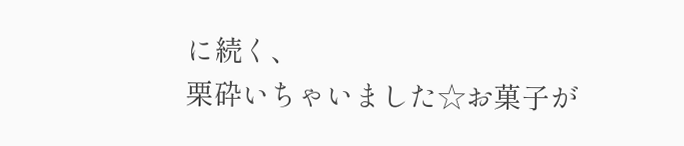に続く、
栗砕いちゃいました☆お菓子が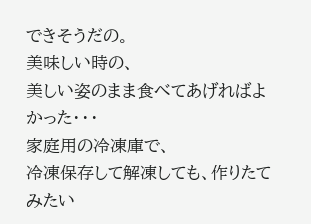できそうだの。
美味しい時の、
美しい姿のまま食べてあげればよかった・・・
家庭用の冷凍庫で、
冷凍保存して解凍しても、作りたてみたい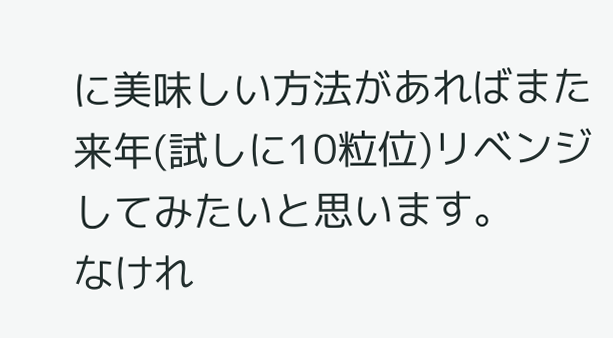に美味しい方法があればまた来年(試しに10粒位)リベンジしてみたいと思います。
なけれ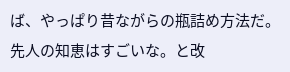ば、やっぱり昔ながらの瓶詰め方法だ。
先人の知恵はすごいな。と改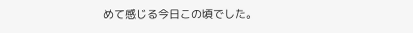めて感じる今日この頃でした。